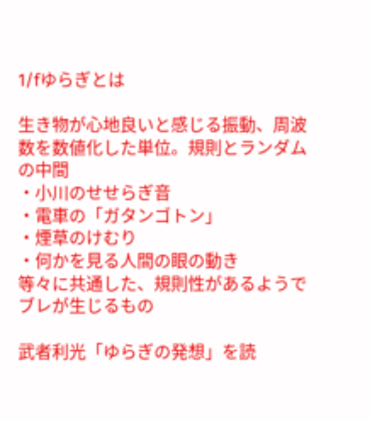1/fゆらぎとは

生き物が心地良いと感じる振動、周波数を数値化した単位。規則とランダムの中間
・小川のせせらぎ音
・電車の「ガタンゴトン」
・煙草のけむり
・何かを見る人間の眼の動き
等々に共通した、規則性があるようでブレが生じるもの

武者利光「ゆらぎの発想」を読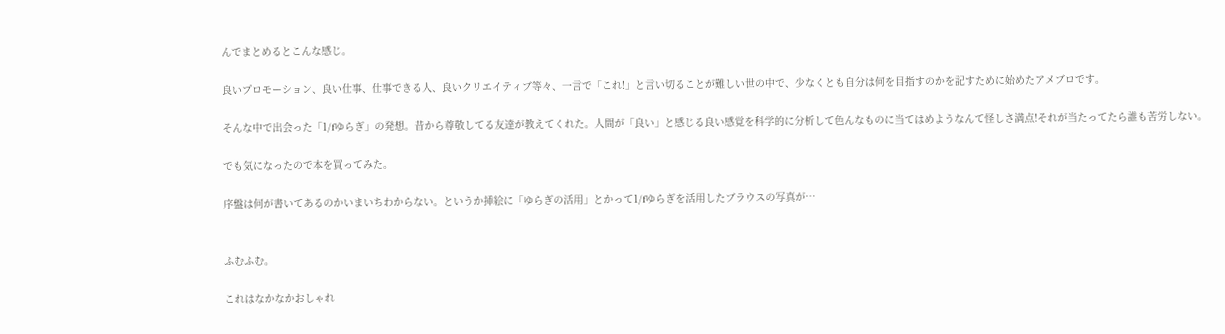んでまとめるとこんな感じ。

良いプロモーション、良い仕事、仕事できる人、良いクリエイティブ等々、一言で「これ!」と言い切ることが難しい世の中で、少なくとも自分は何を目指すのかを記すために始めたアメブロです。

そんな中で出会った「1/fゆらぎ」の発想。昔から尊敬してる友達が教えてくれた。人間が「良い」と感じる良い感覚を科学的に分析して色んなものに当てはめようなんて怪しさ満点!それが当たってたら誰も苦労しない。

でも気になったので本を買ってみた。

序盤は何が書いてあるのかいまいちわからない。というか挿絵に「ゆらぎの活用」とかって1/fゆらぎを活用したブラウスの写真が…


ふむふむ。

これはなかなかおしゃれ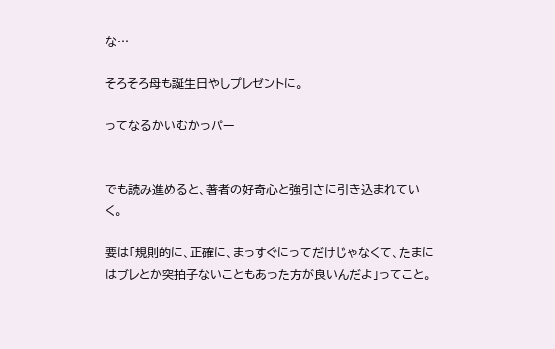な…

そろそろ母も誕生日やしプレゼントに。

ってなるかいむかっパー


でも読み進めると、著者の好奇心と強引さに引き込まれていく。

要は「規則的に、正確に、まっすぐにってだけじゃなくて、たまにはブレとか突拍子ないこともあった方が良いんだよ」ってこと。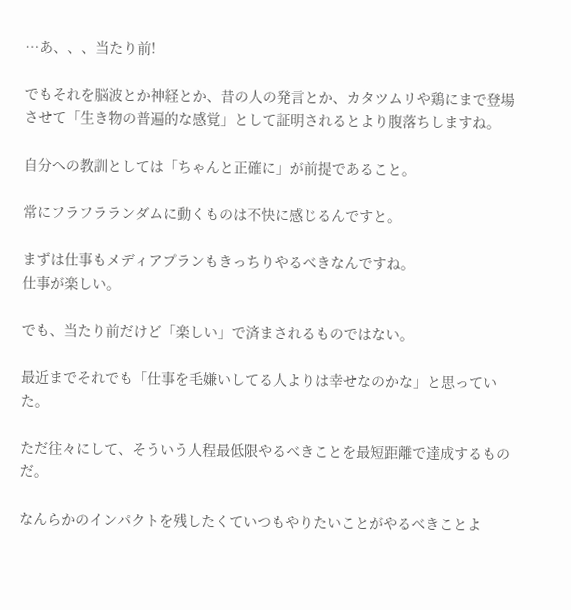…あ、、、当たり前!

でもそれを脳波とか神経とか、昔の人の発言とか、カタツムリや鶏にまで登場させて「生き物の普遍的な感覚」として証明されるとより腹落ちしますね。

自分への教訓としては「ちゃんと正確に」が前提であること。

常にフラフラランダムに動くものは不快に感じるんですと。

まずは仕事もメディアプランもきっちりやるべきなんですね。
仕事が楽しい。

でも、当たり前だけど「楽しい」で済まされるものではない。

最近までそれでも「仕事を毛嫌いしてる人よりは幸せなのかな」と思っていた。

ただ往々にして、そういう人程最低限やるべきことを最短距離で達成するものだ。

なんらかのインパクトを残したくていつもやりたいことがやるべきことよ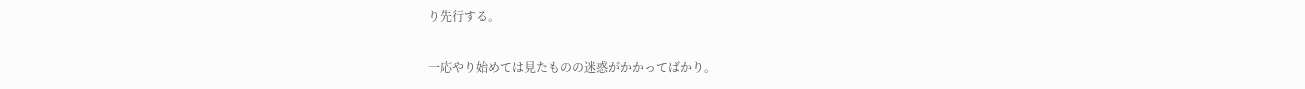り先行する。

一応やり始めては見たものの迷惑がかかってばかり。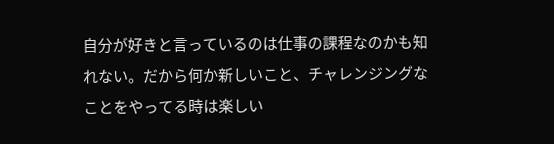自分が好きと言っているのは仕事の課程なのかも知れない。だから何か新しいこと、チャレンジングなことをやってる時は楽しい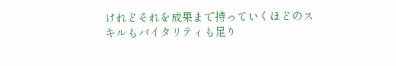けれどそれを成果まで持っていくほどのスキルもバイタリティも足り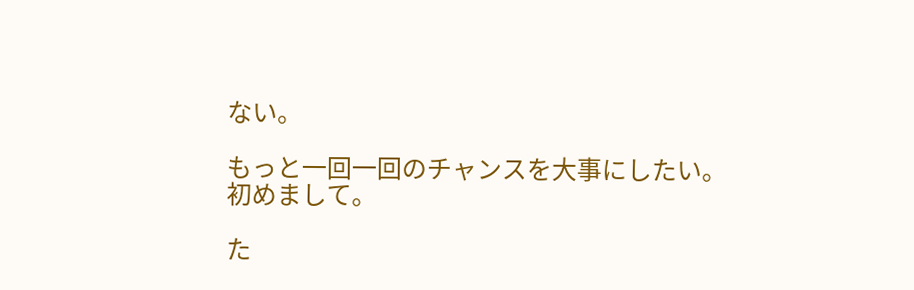ない。

もっと一回一回のチャンスを大事にしたい。
初めまして。

た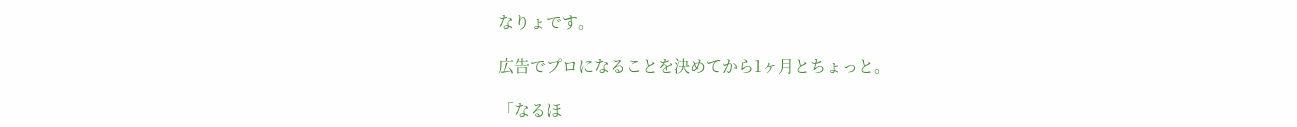なりょです。

広告でプロになることを決めてから1ヶ月とちょっと。

「なるほ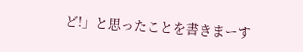ど!」と思ったことを書きまーす